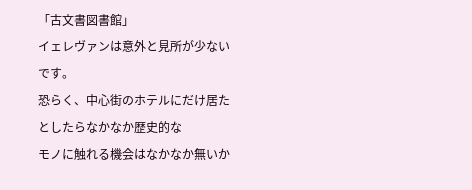「古文書図書館」
イェレヴァンは意外と見所が少ないです。
恐らく、中心街のホテルにだけ居たとしたらなかなか歴史的な
モノに触れる機会はなかなか無いか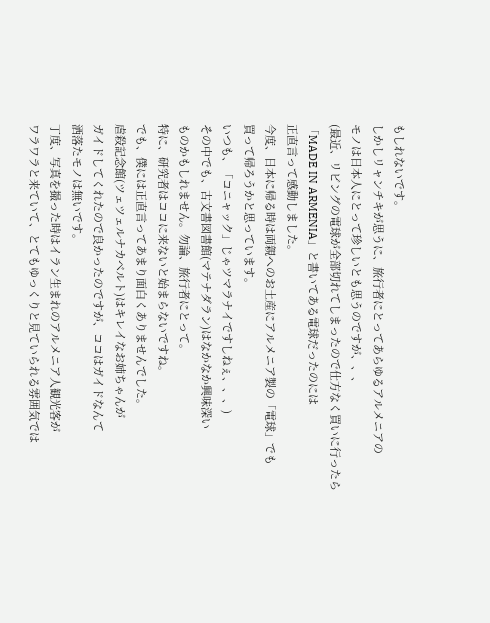もしれないです。
しかしリャンチキが思うに、旅行者にとってあらゆるアルメニアの
モノは日本人にとって珍しいとも思うのですが、、、
(最近、リビングの電球が全部切れてしまったので仕方なく買いに行ったら
「MADE IN ARMENIA」と書いてある電球だったのには
正直言って感動しました。
今度、日本に帰る時は両親へのお土産にアルメニア製の「電球」でも
買って帰ろうかと思っています。
いつも、「コニャック」じゃツマラナイですしねぇ、、、)
その中でも、古文書図書館(マテナダラン)はなかなか興味深い
ものかもしれません。勿論、旅行者にとって。
特に、研究者はココに来ないと始まらないですね。
でも、僕には正直言ってあまり面白くありませんでした。
虐殺記念館(ツェツェルナカベルト)はキレイなお姉ちゃんが
ガイドしてくれたので良かったのですが、ココはガイドなんて
洒落たモノは無いです。
丁度、写真を撮った時はイラン生まれのアルメニア人観光客が
ワラワラと来ていて、とてもゆっくりと見ていられる雰囲気では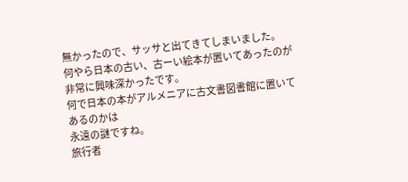無かったので、サッサと出てきてしまいました。
何やら日本の古い、古ーい絵本が置いてあったのが
非常に興味深かったです。
何で日本の本がアルメニアに古文書図書館に置いてあるのかは
永遠の謎ですね。
旅行者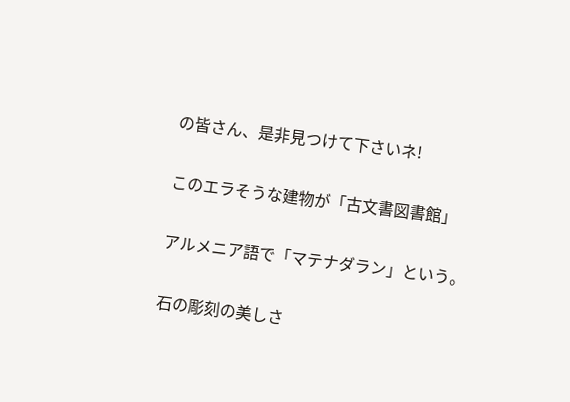の皆さん、是非見つけて下さいネ!

このエラそうな建物が「古文書図書館」

アルメニア語で「マテナダラン」という。

石の彫刻の美しさ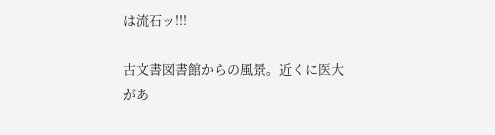は流石ッ!!!

古文書図書館からの風景。近くに医大があ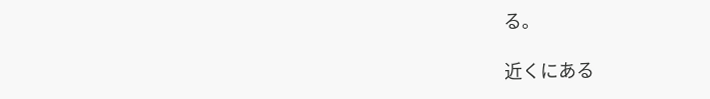る。

近くにある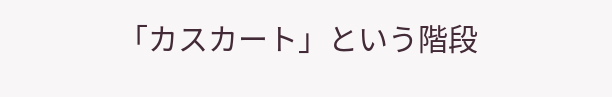「カスカート」という階段